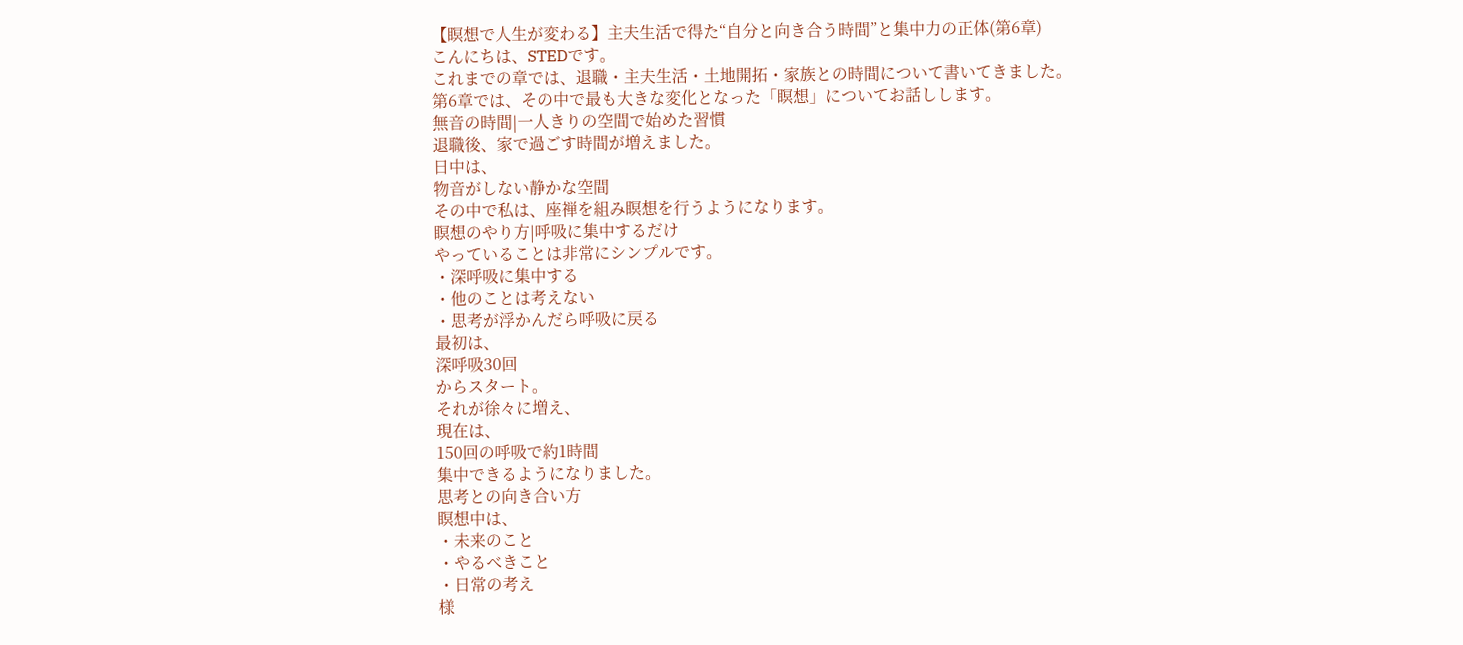【瞑想で人生が変わる】主夫生活で得た“自分と向き合う時間”と集中力の正体(第6章)
こんにちは、STEDです。
これまでの章では、退職・主夫生活・土地開拓・家族との時間について書いてきました。
第6章では、その中で最も大きな変化となった「瞑想」についてお話しします。
無音の時間|一人きりの空間で始めた習慣
退職後、家で過ごす時間が増えました。
日中は、
物音がしない静かな空間
その中で私は、座禅を組み瞑想を行うようになります。
瞑想のやり方|呼吸に集中するだけ
やっていることは非常にシンプルです。
・深呼吸に集中する
・他のことは考えない
・思考が浮かんだら呼吸に戻る
最初は、
深呼吸30回
からスタート。
それが徐々に増え、
現在は、
150回の呼吸で約1時間
集中できるようになりました。
思考との向き合い方
瞑想中は、
・未来のこと
・やるべきこと
・日常の考え
様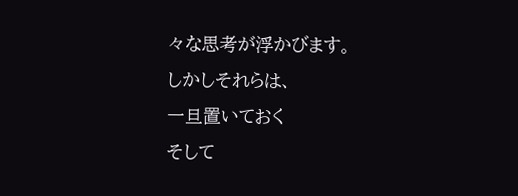々な思考が浮かびます。
しかしそれらは、
一旦置いておく
そして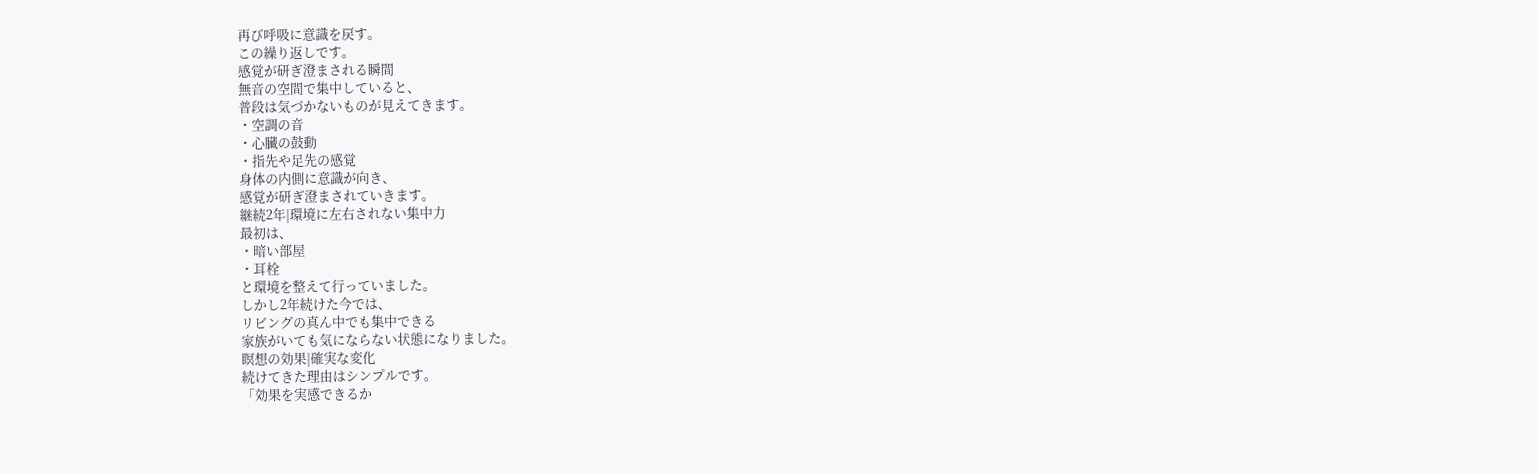再び呼吸に意識を戻す。
この繰り返しです。
感覚が研ぎ澄まされる瞬間
無音の空間で集中していると、
普段は気づかないものが見えてきます。
・空調の音
・心臓の鼓動
・指先や足先の感覚
身体の内側に意識が向き、
感覚が研ぎ澄まされていきます。
継続2年|環境に左右されない集中力
最初は、
・暗い部屋
・耳栓
と環境を整えて行っていました。
しかし2年続けた今では、
リビングの真ん中でも集中できる
家族がいても気にならない状態になりました。
瞑想の効果|確実な変化
続けてきた理由はシンプルです。
「効果を実感できるか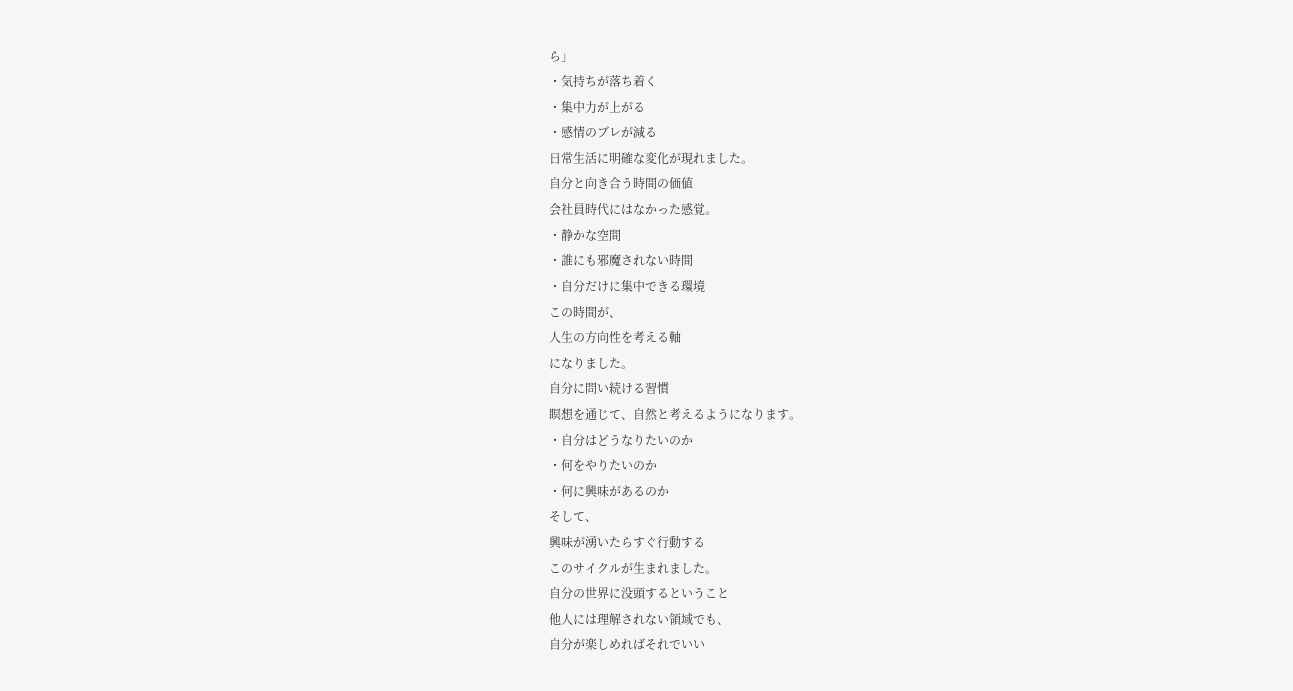ら」
・気持ちが落ち着く
・集中力が上がる
・感情のブレが減る
日常生活に明確な変化が現れました。
自分と向き合う時間の価値
会社員時代にはなかった感覚。
・静かな空間
・誰にも邪魔されない時間
・自分だけに集中できる環境
この時間が、
人生の方向性を考える軸
になりました。
自分に問い続ける習慣
瞑想を通じて、自然と考えるようになります。
・自分はどうなりたいのか
・何をやりたいのか
・何に興味があるのか
そして、
興味が湧いたらすぐ行動する
このサイクルが生まれました。
自分の世界に没頭するということ
他人には理解されない領域でも、
自分が楽しめればそれでいい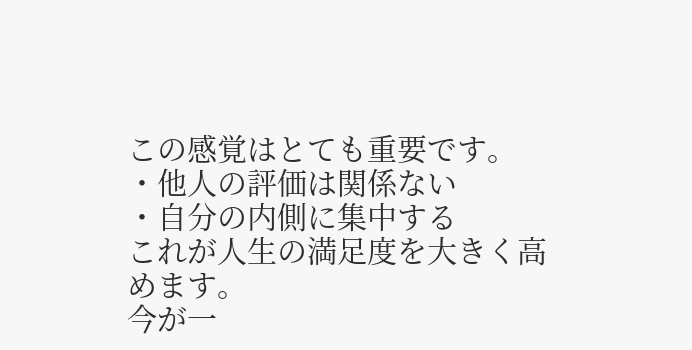この感覚はとても重要です。
・他人の評価は関係ない
・自分の内側に集中する
これが人生の満足度を大きく高めます。
今が一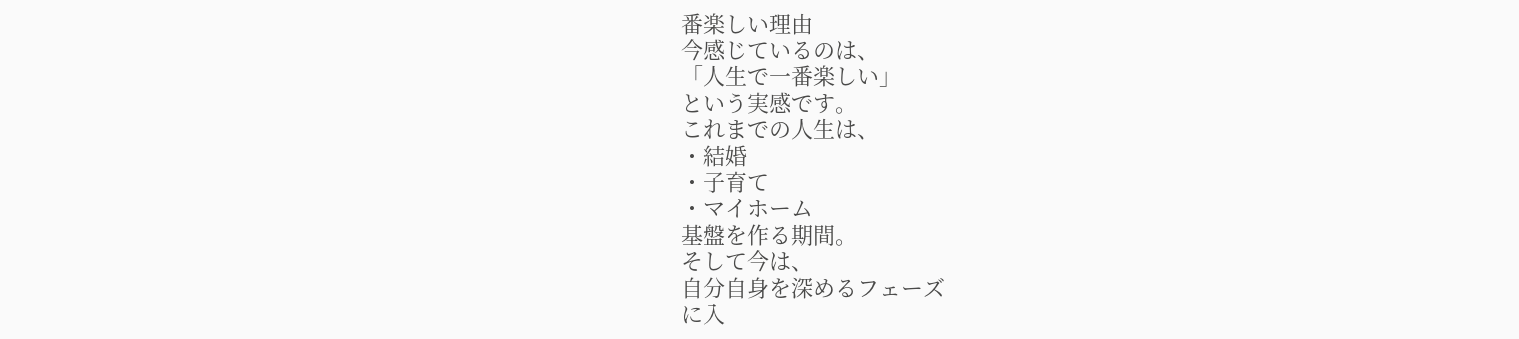番楽しい理由
今感じているのは、
「人生で一番楽しい」
という実感です。
これまでの人生は、
・結婚
・子育て
・マイホーム
基盤を作る期間。
そして今は、
自分自身を深めるフェーズ
に入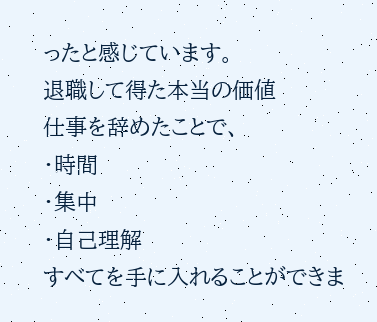ったと感じています。
退職して得た本当の価値
仕事を辞めたことで、
・時間
・集中
・自己理解
すべてを手に入れることができま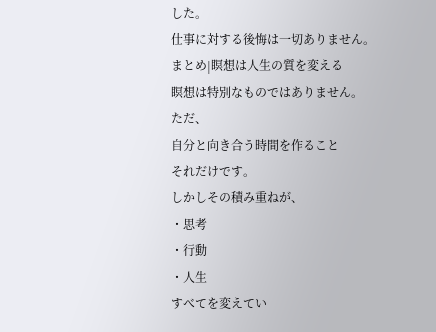した。
仕事に対する後悔は一切ありません。
まとめ|瞑想は人生の質を変える
瞑想は特別なものではありません。
ただ、
自分と向き合う時間を作ること
それだけです。
しかしその積み重ねが、
・思考
・行動
・人生
すべてを変えてい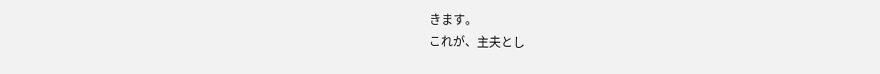きます。
これが、主夫とし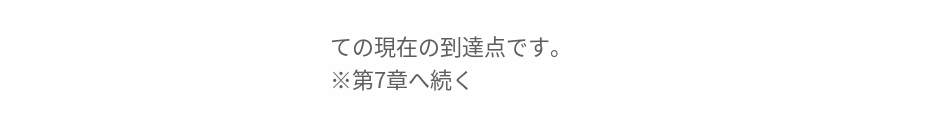ての現在の到達点です。
※第7章へ続く